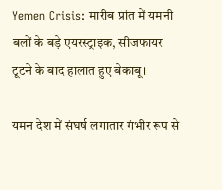Yemen Crisis: मारीब प्रांत में यमनी बलों के बड़े एयरस्ट्राइक, सीजफायर टूटने के बाद हालात हुए बेकाबू।

यमन देश में संघर्ष लगातार गंभीर रूप से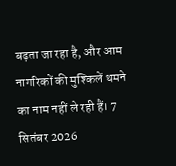बढ़ता जा रहा है, और आम नागरिकों की मुश्किलें थमने का नाम नहीं ले रही हैं। 7 सितंबर 2026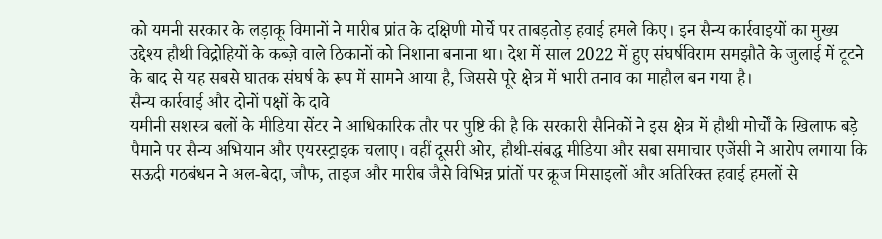को यमनी सरकार के लड़ाकू विमानों ने मारीब प्रांत के दक्षिणी मोर्चे पर ताबड़तोड़ हवाई हमले किए। इन सैन्य कार्रवाइयों का मुख्य उद्देश्य हौथी विद्रोहियों के कब्ज़े वाले ठिकानों को निशाना बनाना था। देश में साल 2022 में हुए संघर्षविराम समझौते के जुलाई में टूटने के बाद से यह सबसे घातक संघर्ष के रूप में सामने आया है, जिससे पूरे क्षेत्र में भारी तनाव का माहौल बन गया है।
सैन्य कार्रवाई और दोनों पक्षों के दावे
यमीनी सशस्त्र बलों के मीडिया सेंटर ने आधिकारिक तौर पर पुष्टि की है कि सरकारी सैनिकों ने इस क्षेत्र में हौथी मोर्चों के खिलाफ बड़े पैमाने पर सैन्य अभियान और एयरस्ट्राइक चलाए। वहीं दूसरी ओर, हौथी-संबद्ध मीडिया और सबा समाचार एजेंसी ने आरोप लगाया कि सऊदी गठबंधन ने अल-बेदा, जौफ, ताइज और मारीब जैसे विभिन्न प्रांतों पर क्रूज मिसाइलों और अतिरिक्त हवाई हमलों से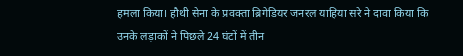हमला किया। हौथी सेना के प्रवक्ता ब्रिगेडियर जनरल याहिया सरे ने दावा किया कि उनके लड़ाकों ने पिछले 24 घंटों में तीन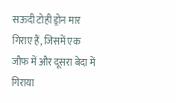सऊदी टोही ड्रोन मार गिराए हैं, जिसमें एक जौफ में और दूसरा बेदा में गिराया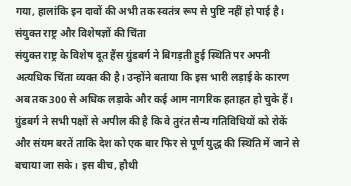गया, हालांकि इन दावों की अभी तक स्वतंत्र रूप से पुष्टि नहीं हो पाई है।
संयुक्त राष्ट्र और विशेषज्ञों की चिंता
संयुक्त राष्ट्र के विशेष दूत हैंस ग्रुंडबर्ग ने बिगड़ती हुई स्थिति पर अपनी अत्यधिक चिंता व्यक्त की है। उन्होंने बताया कि इस भारी लड़ाई के कारण अब तक 300 से अधिक लड़ाके और कई आम नागरिक हताहत हो चुके हैं। ग्रुंडबर्ग ने सभी पक्षों से अपील की है कि वे तुरंत सैन्य गतिविधियों को रोकें और संयम बरतें ताकि देश को एक बार फिर से पूर्ण युद्ध की स्थिति में जाने से बचाया जा सके। इस बीच, हौथी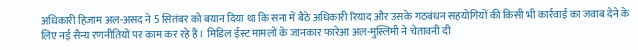अधिकारी हिजाम अल-असद ने 5 सितंबर को बयान दिया था कि सना में बैठे अधिकारी रियाद और उसके गठबंधन सहयोगियों की किसी भी कार्रवाई का जवाब देने के लिए नई सैन्य रणनीतियों पर काम कर रहे हैं। मिडिल ईस्ट मामलों के जानकार फारेआ अल-मुस्लिमी ने चेतावनी दी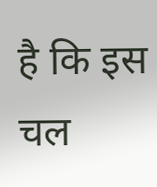है कि इस चल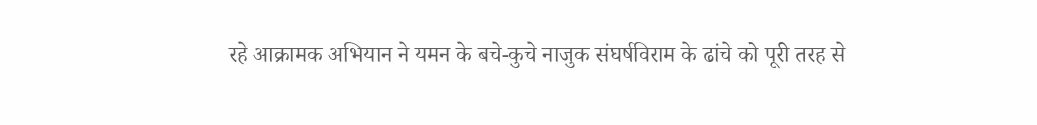रहे आक्रामक अभियान ने यमन के बचे-कुचे नाजुक संघर्षविराम के ढांचे को पूरी तरह से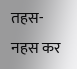तहस-नहस कर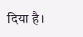दिया है।